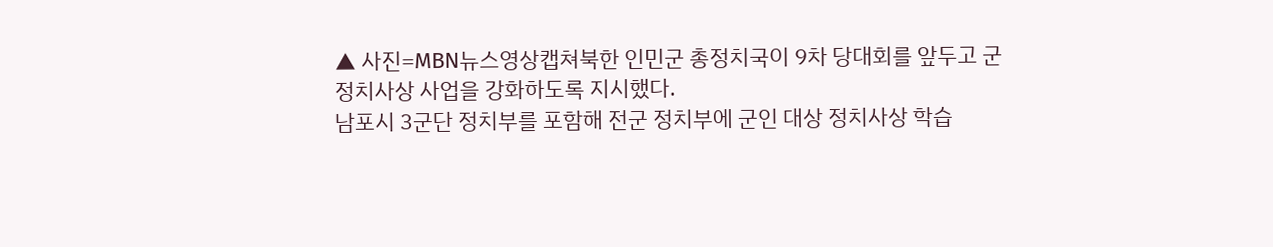▲ 사진=MBN뉴스영상캡쳐북한 인민군 총정치국이 9차 당대회를 앞두고 군 정치사상 사업을 강화하도록 지시했다.
남포시 3군단 정치부를 포함해 전군 정치부에 군인 대상 정치사상 학습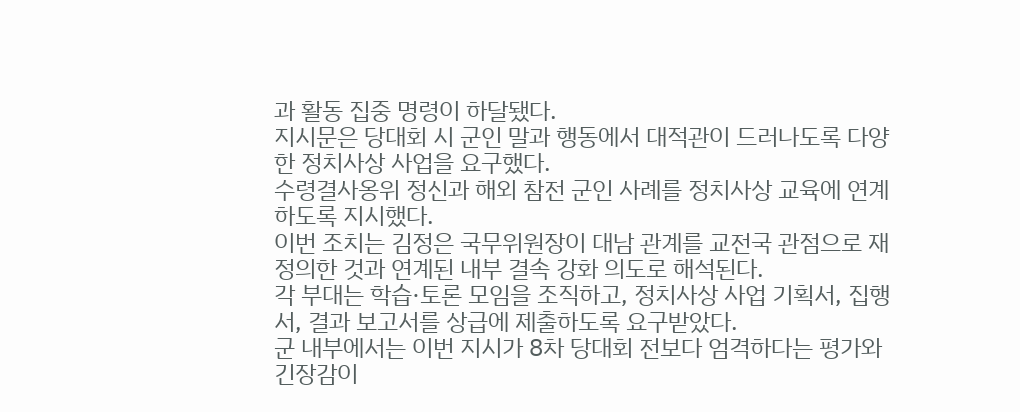과 활동 집중 명령이 하달됐다.
지시문은 당대회 시 군인 말과 행동에서 대적관이 드러나도록 다양한 정치사상 사업을 요구했다.
수령결사옹위 정신과 해외 참전 군인 사례를 정치사상 교육에 연계하도록 지시했다.
이번 조치는 김정은 국무위원장이 대남 관계를 교전국 관점으로 재정의한 것과 연계된 내부 결속 강화 의도로 해석된다.
각 부대는 학습·토론 모임을 조직하고, 정치사상 사업 기획서, 집행서, 결과 보고서를 상급에 제출하도록 요구받았다.
군 내부에서는 이번 지시가 8차 당대회 전보다 엄격하다는 평가와 긴장감이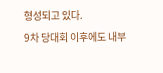형성되고 있다.
9차 당대회 이후에도 내부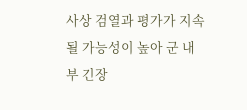사상 검열과 평가가 지속될 가능성이 높아 군 내부 긴장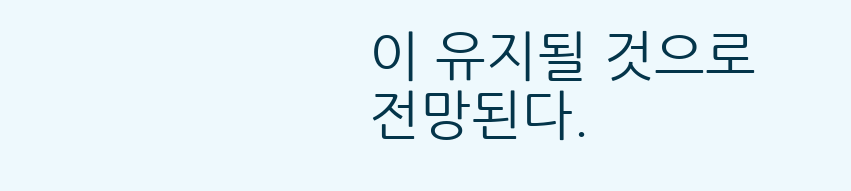이 유지될 것으로 전망된다.